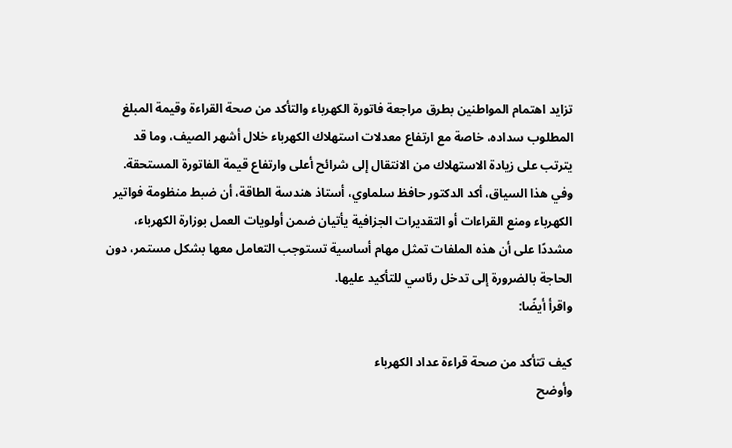تزايد اهتمام المواطنين بطرق مراجعة فاتورة الكهرباء والتأكد من صحة القراءة وقيمة المبلغ المطلوب سداده، خاصة مع ارتفاع معدلات استهلاك الكهرباء خلال أشهر الصيف، وما قد يترتب على زيادة الاستهلاك من الانتقال إلى شرائح أعلى وارتفاع قيمة الفاتورة المستحقة.
وفي هذا السياق، أكد الدكتور حافظ سلماوي، أستاذ هندسة الطاقة، أن ضبط منظومة فواتير الكهرباء ومنع القراءات أو التقديرات الجزافية يأتيان ضمن أولويات العمل بوزارة الكهرباء، مشددًا على أن هذه الملفات تمثل مهام أساسية تستوجب التعامل معها بشكل مستمر، دون الحاجة بالضرورة إلى تدخل رئاسي للتأكيد عليها.
واقرأ أيضًا:

كيف تتأكد من صحة قراءة عداد الكهرباء
وأوضح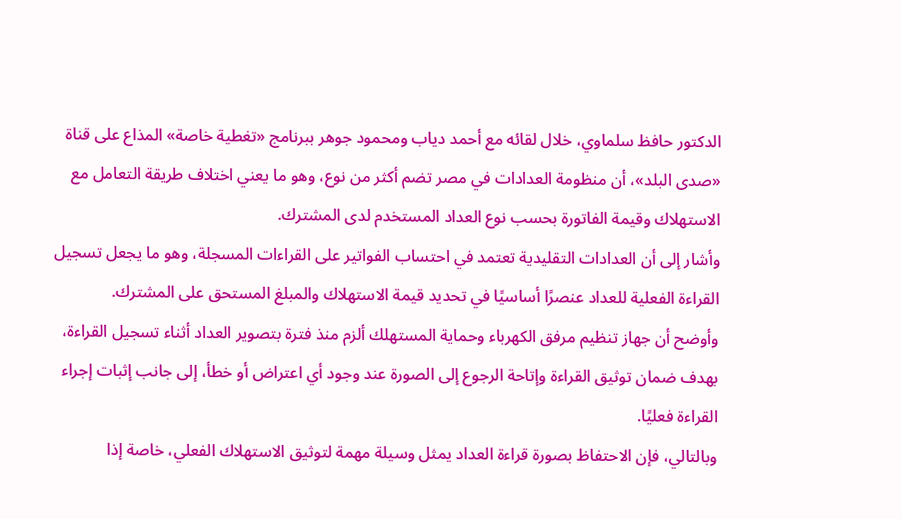الدكتور حافظ سلماوي، خلال لقائه مع أحمد دياب ومحمود جوهر ببرنامج «تغطية خاصة» المذاع على قناة «صدى البلد»، أن منظومة العدادات في مصر تضم أكثر من نوع، وهو ما يعني اختلاف طريقة التعامل مع الاستهلاك وقيمة الفاتورة بحسب نوع العداد المستخدم لدى المشترك.
وأشار إلى أن العدادات التقليدية تعتمد في احتساب الفواتير على القراءات المسجلة، وهو ما يجعل تسجيل القراءة الفعلية للعداد عنصرًا أساسيًا في تحديد قيمة الاستهلاك والمبلغ المستحق على المشترك.
وأوضح أن جهاز تنظيم مرفق الكهرباء وحماية المستهلك ألزم منذ فترة بتصوير العداد أثناء تسجيل القراءة، بهدف ضمان توثيق القراءة وإتاحة الرجوع إلى الصورة عند وجود أي اعتراض أو خطأ، إلى جانب إثبات إجراء القراءة فعليًا.
وبالتالي، فإن الاحتفاظ بصورة قراءة العداد يمثل وسيلة مهمة لتوثيق الاستهلاك الفعلي، خاصة إذا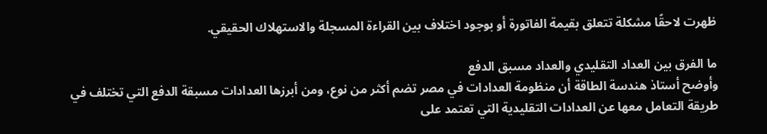ظهرت لاحقًا مشكلة تتعلق بقيمة الفاتورة أو بوجود اختلاف بين القراءة المسجلة والاستهلاك الحقيقي.

ما الفرق بين العداد التقليدي والعداد مسبق الدفع
وأوضح أستاذ هندسة الطاقة أن منظومة العدادات في مصر تضم أكثر من نوع، ومن أبرزها العدادات مسبقة الدفع التي تختلف في طريقة التعامل معها عن العدادات التقليدية التي تعتمد على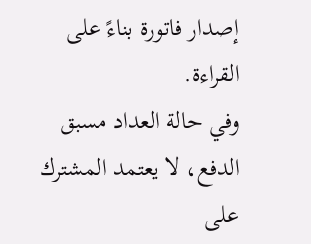إصدار فاتورة بناءً على القراءة.
وفي حالة العداد مسبق الدفع، لا يعتمد المشترك على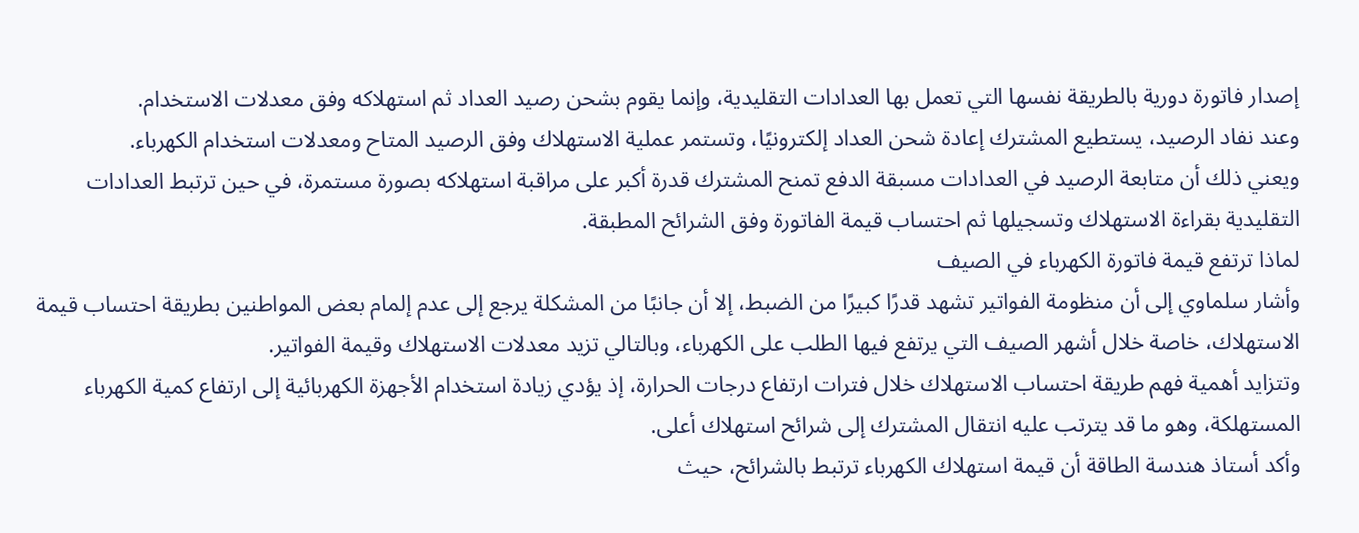إصدار فاتورة دورية بالطريقة نفسها التي تعمل بها العدادات التقليدية، وإنما يقوم بشحن رصيد العداد ثم استهلاكه وفق معدلات الاستخدام.
وعند نفاد الرصيد، يستطيع المشترك إعادة شحن العداد إلكترونيًا، وتستمر عملية الاستهلاك وفق الرصيد المتاح ومعدلات استخدام الكهرباء.
ويعني ذلك أن متابعة الرصيد في العدادات مسبقة الدفع تمنح المشترك قدرة أكبر على مراقبة استهلاكه بصورة مستمرة، في حين ترتبط العدادات التقليدية بقراءة الاستهلاك وتسجيلها ثم احتساب قيمة الفاتورة وفق الشرائح المطبقة.
لماذا ترتفع قيمة فاتورة الكهرباء في الصيف
وأشار سلماوي إلى أن منظومة الفواتير تشهد قدرًا كبيرًا من الضبط، إلا أن جانبًا من المشكلة يرجع إلى عدم إلمام بعض المواطنين بطريقة احتساب قيمة الاستهلاك، خاصة خلال أشهر الصيف التي يرتفع فيها الطلب على الكهرباء، وبالتالي تزيد معدلات الاستهلاك وقيمة الفواتير.
وتتزايد أهمية فهم طريقة احتساب الاستهلاك خلال فترات ارتفاع درجات الحرارة، إذ يؤدي زيادة استخدام الأجهزة الكهربائية إلى ارتفاع كمية الكهرباء المستهلكة، وهو ما قد يترتب عليه انتقال المشترك إلى شرائح استهلاك أعلى.
وأكد أستاذ هندسة الطاقة أن قيمة استهلاك الكهرباء ترتبط بالشرائح، حيث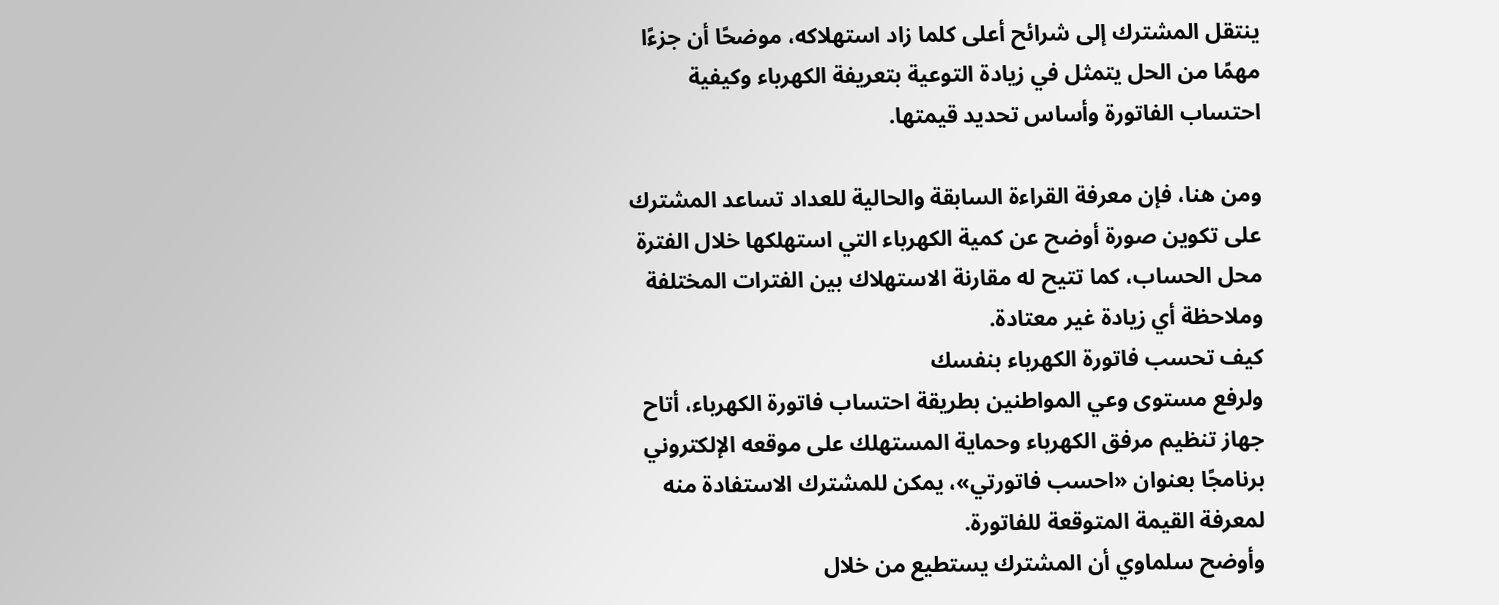ينتقل المشترك إلى شرائح أعلى كلما زاد استهلاكه، موضحًا أن جزءًا مهمًا من الحل يتمثل في زيادة التوعية بتعريفة الكهرباء وكيفية احتساب الفاتورة وأساس تحديد قيمتها.

ومن هنا، فإن معرفة القراءة السابقة والحالية للعداد تساعد المشترك على تكوين صورة أوضح عن كمية الكهرباء التي استهلكها خلال الفترة محل الحساب، كما تتيح له مقارنة الاستهلاك بين الفترات المختلفة وملاحظة أي زيادة غير معتادة.
كيف تحسب فاتورة الكهرباء بنفسك
ولرفع مستوى وعي المواطنين بطريقة احتساب فاتورة الكهرباء، أتاح جهاز تنظيم مرفق الكهرباء وحماية المستهلك على موقعه الإلكتروني برنامجًا بعنوان «احسب فاتورتي»، يمكن للمشترك الاستفادة منه لمعرفة القيمة المتوقعة للفاتورة.
وأوضح سلماوي أن المشترك يستطيع من خلال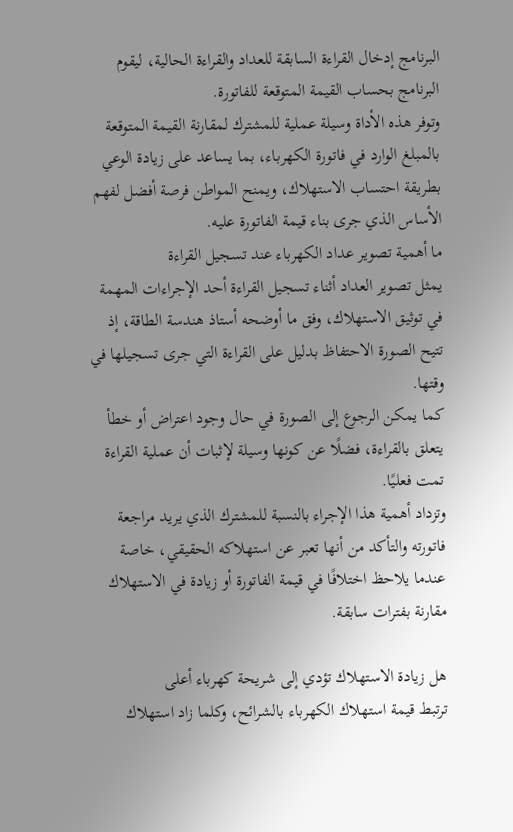البرنامج إدخال القراءة السابقة للعداد والقراءة الحالية، ليقوم البرنامج بحساب القيمة المتوقعة للفاتورة.
وتوفر هذه الأداة وسيلة عملية للمشترك لمقارنة القيمة المتوقعة بالمبلغ الوارد في فاتورة الكهرباء، بما يساعد على زيادة الوعي بطريقة احتساب الاستهلاك، ويمنح المواطن فرصة أفضل لفهم الأساس الذي جرى بناء قيمة الفاتورة عليه.
ما أهمية تصوير عداد الكهرباء عند تسجيل القراءة
يمثل تصوير العداد أثناء تسجيل القراءة أحد الإجراءات المهمة في توثيق الاستهلاك، وفق ما أوضحه أستاذ هندسة الطاقة، إذ تتيح الصورة الاحتفاظ بدليل على القراءة التي جرى تسجيلها في وقتها.
كما يمكن الرجوع إلى الصورة في حال وجود اعتراض أو خطأ يتعلق بالقراءة، فضلًا عن كونها وسيلة لإثبات أن عملية القراءة تمت فعليًا.
وتزداد أهمية هذا الإجراء بالنسبة للمشترك الذي يريد مراجعة فاتورته والتأكد من أنها تعبر عن استهلاكه الحقيقي، خاصة عندما يلاحظ اختلافًا في قيمة الفاتورة أو زيادة في الاستهلاك مقارنة بفترات سابقة.

هل زيادة الاستهلاك تؤدي إلى شريحة كهرباء أعلى
ترتبط قيمة استهلاك الكهرباء بالشرائح، وكلما زاد استهلاك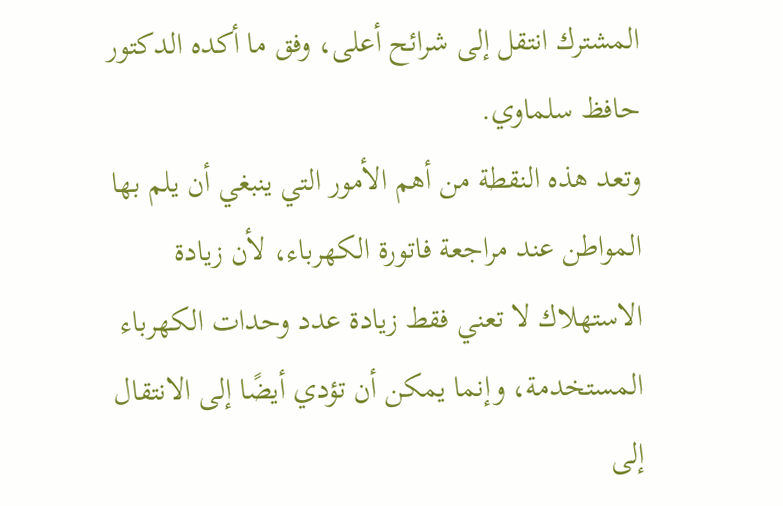المشترك انتقل إلى شرائح أعلى، وفق ما أكده الدكتور حافظ سلماوي.
وتعد هذه النقطة من أهم الأمور التي ينبغي أن يلم بها المواطن عند مراجعة فاتورة الكهرباء، لأن زيادة الاستهلاك لا تعني فقط زيادة عدد وحدات الكهرباء المستخدمة، وإنما يمكن أن تؤدي أيضًا إلى الانتقال إلى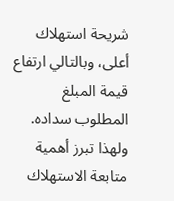شريحة استهلاك أعلى، وبالتالي ارتفاع قيمة المبلغ المطلوب سداده.
ولهذا تبرز أهمية متابعة الاستهلاك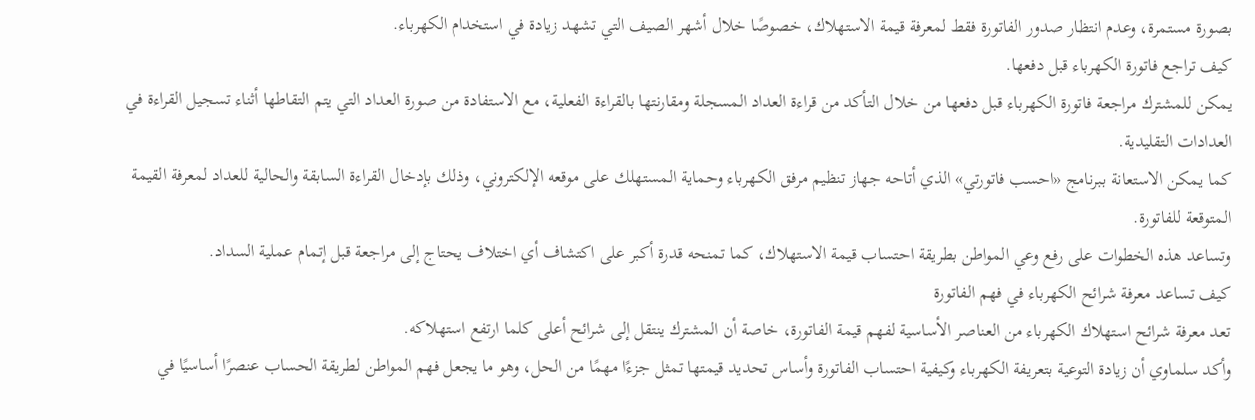بصورة مستمرة، وعدم انتظار صدور الفاتورة فقط لمعرفة قيمة الاستهلاك، خصوصًا خلال أشهر الصيف التي تشهد زيادة في استخدام الكهرباء.
كيف تراجع فاتورة الكهرباء قبل دفعها.
يمكن للمشترك مراجعة فاتورة الكهرباء قبل دفعها من خلال التأكد من قراءة العداد المسجلة ومقارنتها بالقراءة الفعلية، مع الاستفادة من صورة العداد التي يتم التقاطها أثناء تسجيل القراءة في العدادات التقليدية.
كما يمكن الاستعانة ببرنامج «احسب فاتورتي» الذي أتاحه جهاز تنظيم مرفق الكهرباء وحماية المستهلك على موقعه الإلكتروني، وذلك بإدخال القراءة السابقة والحالية للعداد لمعرفة القيمة المتوقعة للفاتورة.
وتساعد هذه الخطوات على رفع وعي المواطن بطريقة احتساب قيمة الاستهلاك، كما تمنحه قدرة أكبر على اكتشاف أي اختلاف يحتاج إلى مراجعة قبل إتمام عملية السداد.
كيف تساعد معرفة شرائح الكهرباء في فهم الفاتورة
تعد معرفة شرائح استهلاك الكهرباء من العناصر الأساسية لفهم قيمة الفاتورة، خاصة أن المشترك ينتقل إلى شرائح أعلى كلما ارتفع استهلاكه.
وأكد سلماوي أن زيادة التوعية بتعريفة الكهرباء وكيفية احتساب الفاتورة وأساس تحديد قيمتها تمثل جزءًا مهمًا من الحل، وهو ما يجعل فهم المواطن لطريقة الحساب عنصرًا أساسيًا في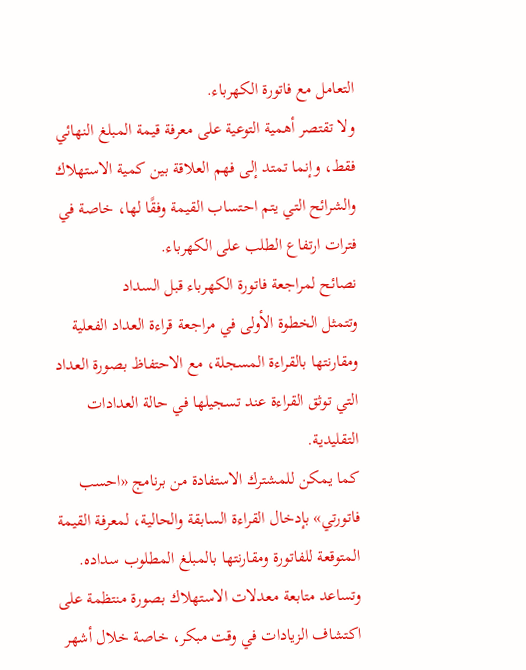التعامل مع فاتورة الكهرباء.
ولا تقتصر أهمية التوعية على معرفة قيمة المبلغ النهائي فقط، وإنما تمتد إلى فهم العلاقة بين كمية الاستهلاك والشرائح التي يتم احتساب القيمة وفقًا لها، خاصة في فترات ارتفاع الطلب على الكهرباء.
نصائح لمراجعة فاتورة الكهرباء قبل السداد
وتتمثل الخطوة الأولى في مراجعة قراءة العداد الفعلية ومقارنتها بالقراءة المسجلة، مع الاحتفاظ بصورة العداد التي توثق القراءة عند تسجيلها في حالة العدادات التقليدية.
كما يمكن للمشترك الاستفادة من برنامج «احسب فاتورتي» بإدخال القراءة السابقة والحالية، لمعرفة القيمة المتوقعة للفاتورة ومقارنتها بالمبلغ المطلوب سداده.
وتساعد متابعة معدلات الاستهلاك بصورة منتظمة على اكتشاف الزيادات في وقت مبكر، خاصة خلال أشهر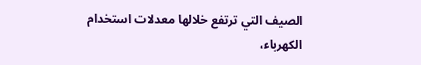الصيف التي ترتفع خلالها معدلات استخدام الكهرباء،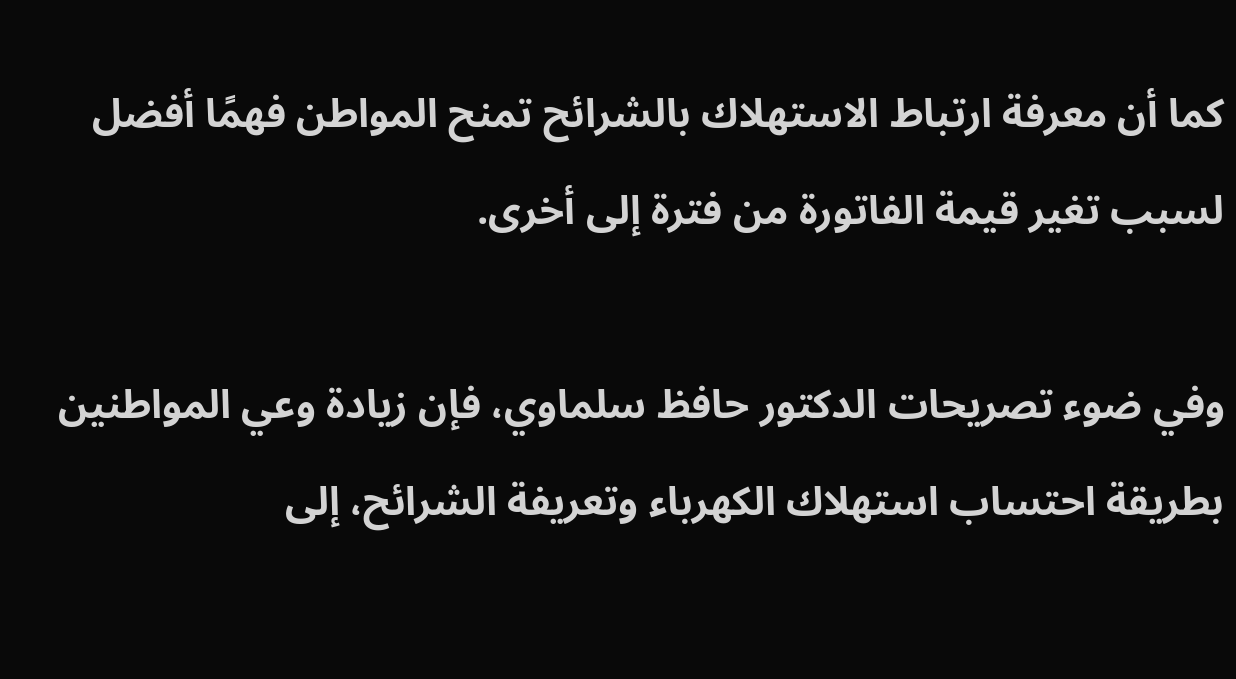كما أن معرفة ارتباط الاستهلاك بالشرائح تمنح المواطن فهمًا أفضل لسبب تغير قيمة الفاتورة من فترة إلى أخرى.

وفي ضوء تصريحات الدكتور حافظ سلماوي، فإن زيادة وعي المواطنين بطريقة احتساب استهلاك الكهرباء وتعريفة الشرائح، إلى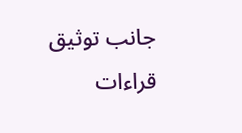جانب توثيق قراءات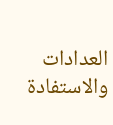العدادات والاستفادة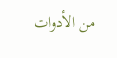من الأدوات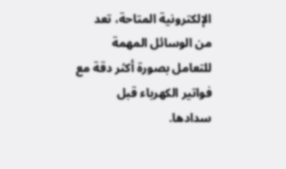الإلكترونية المتاحة، تعد من الوسائل المهمة للتعامل بصورة أكثر دقة مع فواتير الكهرباء قبل سدادها.